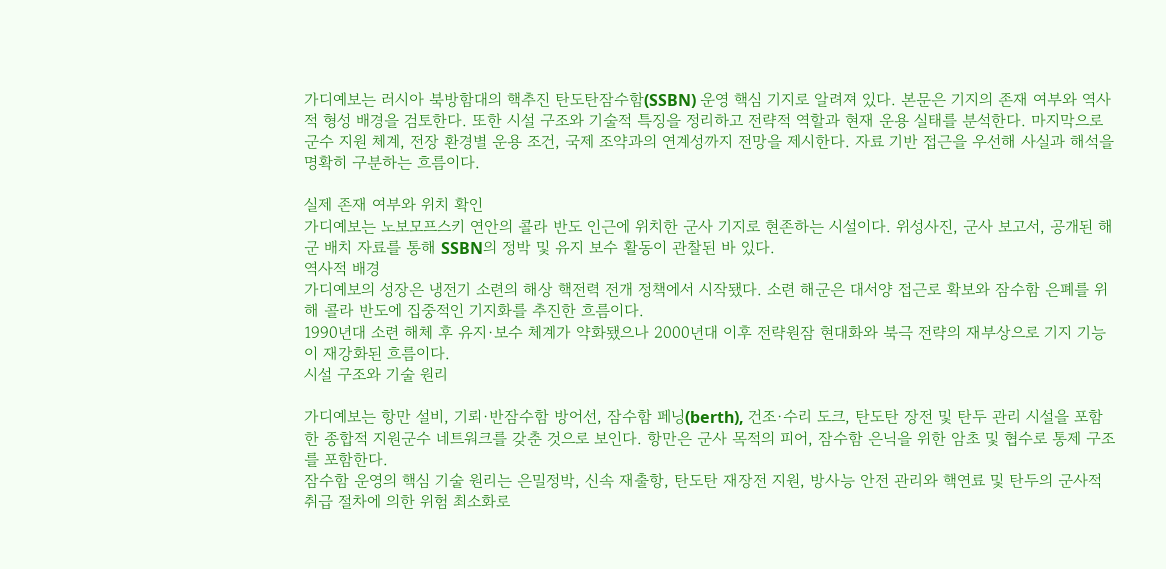가디예보는 러시아 북방함대의 핵추진 탄도탄잠수함(SSBN) 운영 핵심 기지로 알려져 있다. 본문은 기지의 존재 여부와 역사적 형성 배경을 검토한다. 또한 시설 구조와 기술적 특징을 정리하고 전략적 역할과 현재 운용 실태를 분석한다. 마지막으로 군수 지원 체계, 전장 환경별 운용 조건, 국제 조약과의 연계성까지 전망을 제시한다. 자료 기반 접근을 우선해 사실과 해석을 명확히 구분하는 흐름이다.

실제 존재 여부와 위치 확인
가디예보는 노보모프스키 연안의 콜라 반도 인근에 위치한 군사 기지로 현존하는 시설이다. 위성사진, 군사 보고서, 공개된 해군 배치 자료를 통해 SSBN의 정박 및 유지 보수 활동이 관찰된 바 있다.
역사적 배경
가디예보의 성장은 냉전기 소련의 해상 핵전력 전개 정책에서 시작됐다. 소련 해군은 대서양 접근로 확보와 잠수함 은폐를 위해 콜라 반도에 집중적인 기지화를 추진한 흐름이다.
1990년대 소련 해체 후 유지·보수 체계가 약화됐으나 2000년대 이후 전략원잠 현대화와 북극 전략의 재부상으로 기지 기능이 재강화된 흐름이다.
시설 구조와 기술 원리

가디예보는 항만 설비, 기뢰·반잠수함 방어선, 잠수함 페닝(berth), 건조·수리 도크, 탄도탄 장전 및 탄두 관리 시설을 포함한 종합적 지원군수 네트워크를 갖춘 것으로 보인다. 항만은 군사 목적의 피어, 잠수함 은닉을 위한 암초 및 협수로 통제 구조를 포함한다.
잠수함 운영의 핵심 기술 원리는 은밀정박, 신속 재출항, 탄도탄 재장전 지원, 방사능 안전 관리와 핵연료 및 탄두의 군사적 취급 절차에 의한 위험 최소화로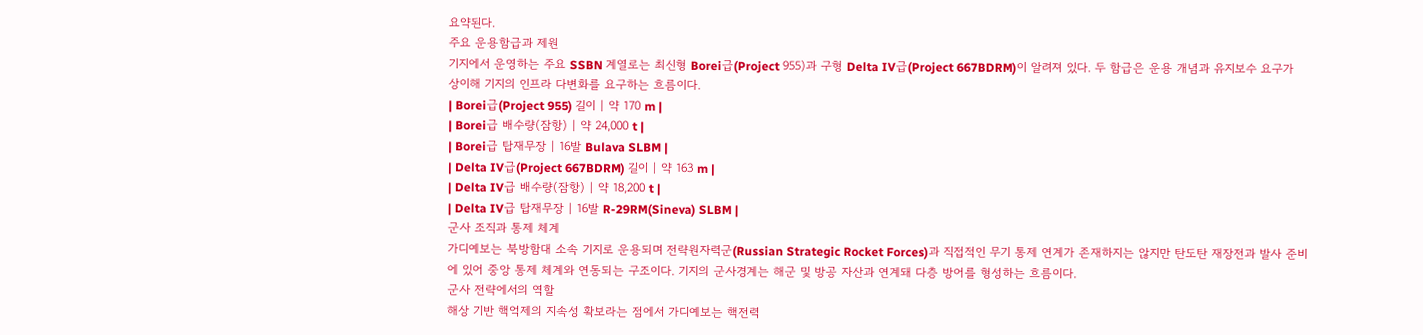요약된다.
주요 운용함급과 제원
기지에서 운영하는 주요 SSBN 계열로는 최신형 Borei급(Project 955)과 구형 Delta IV급(Project 667BDRM)이 알려져 있다. 두 함급은 운용 개념과 유지보수 요구가 상이해 기지의 인프라 다변화를 요구하는 흐름이다.
| Borei급(Project 955) 길이 | 약 170 m |
| Borei급 배수량(잠항) | 약 24,000 t |
| Borei급 탑재무장 | 16발 Bulava SLBM |
| Delta IV급(Project 667BDRM) 길이 | 약 163 m |
| Delta IV급 배수량(잠항) | 약 18,200 t |
| Delta IV급 탑재무장 | 16발 R-29RM(Sineva) SLBM |
군사 조직과 통제 체계
가디예보는 북방함대 소속 기지로 운용되며 전략원자력군(Russian Strategic Rocket Forces)과 직접적인 무기 통제 연계가 존재하지는 않지만 탄도탄 재장전과 발사 준비에 있어 중앙 통제 체계와 연동되는 구조이다. 기지의 군사경계는 해군 및 방공 자산과 연계돼 다층 방어를 형성하는 흐름이다.
군사 전략에서의 역할
해상 기반 핵억제의 지속성 확보라는 점에서 가디예보는 핵전력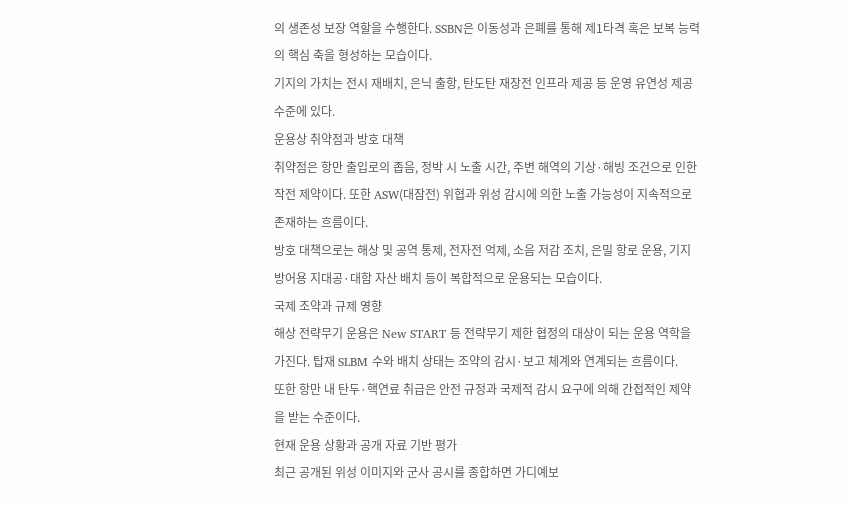의 생존성 보장 역할을 수행한다. SSBN은 이동성과 은폐를 통해 제1타격 혹은 보복 능력의 핵심 축을 형성하는 모습이다.
기지의 가치는 전시 재배치, 은닉 출항, 탄도탄 재장전 인프라 제공 등 운영 유연성 제공 수준에 있다.
운용상 취약점과 방호 대책
취약점은 항만 출입로의 좁음, 정박 시 노출 시간, 주변 해역의 기상·해빙 조건으로 인한 작전 제약이다. 또한 ASW(대잠전) 위협과 위성 감시에 의한 노출 가능성이 지속적으로 존재하는 흐름이다.
방호 대책으로는 해상 및 공역 통제, 전자전 억제, 소음 저감 조치, 은밀 항로 운용, 기지 방어용 지대공·대함 자산 배치 등이 복합적으로 운용되는 모습이다.
국제 조약과 규제 영향
해상 전략무기 운용은 New START 등 전략무기 제한 협정의 대상이 되는 운용 역학을 가진다. 탑재 SLBM 수와 배치 상태는 조약의 감시·보고 체계와 연계되는 흐름이다.
또한 항만 내 탄두·핵연료 취급은 안전 규정과 국제적 감시 요구에 의해 간접적인 제약을 받는 수준이다.
현재 운용 상황과 공개 자료 기반 평가
최근 공개된 위성 이미지와 군사 공시를 종합하면 가디예보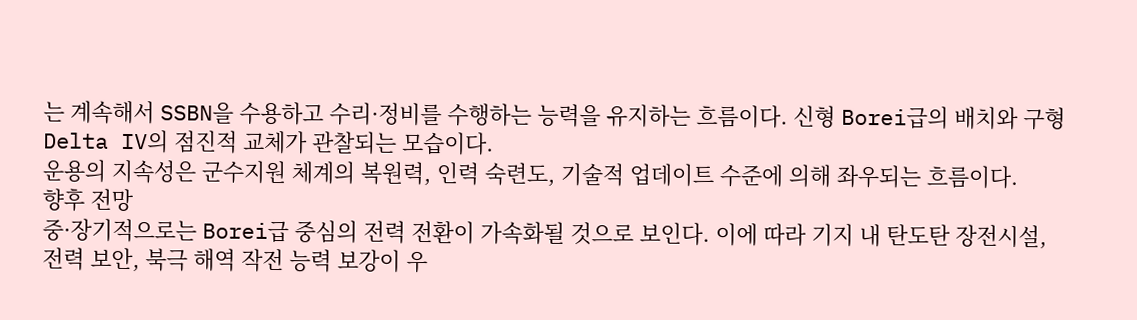는 계속해서 SSBN을 수용하고 수리·정비를 수행하는 능력을 유지하는 흐름이다. 신형 Borei급의 배치와 구형 Delta IV의 점진적 교체가 관찰되는 모습이다.
운용의 지속성은 군수지원 체계의 복원력, 인력 숙련도, 기술적 업데이트 수준에 의해 좌우되는 흐름이다.
향후 전망
중·장기적으로는 Borei급 중심의 전력 전환이 가속화될 것으로 보인다. 이에 따라 기지 내 탄도탄 장전시설, 전력 보안, 북극 해역 작전 능력 보강이 우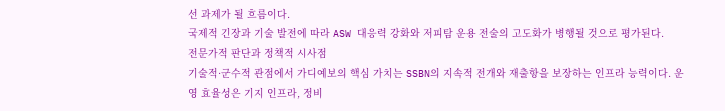선 과제가 될 흐름이다.
국제적 긴장과 기술 발전에 따라 ASW 대응력 강화와 저피탐 운용 전술의 고도화가 병행될 것으로 평가된다.
전문가적 판단과 정책적 시사점
기술적·군수적 관점에서 가디예보의 핵심 가치는 SSBN의 지속적 전개와 재출항을 보장하는 인프라 능력이다. 운영 효율성은 기지 인프라, 정비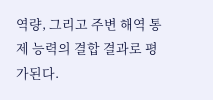역량, 그리고 주변 해역 통제 능력의 결합 결과로 평가된다.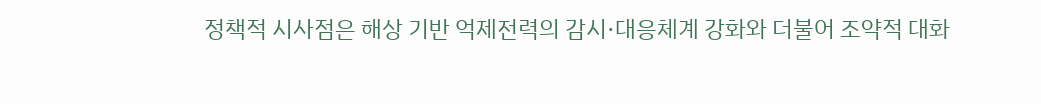정책적 시사점은 해상 기반 억제전력의 감시·대응체계 강화와 더불어 조약적 대화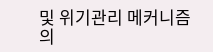및 위기관리 메커니즘의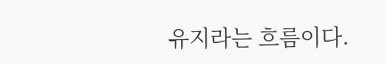유지라는 흐름이다.